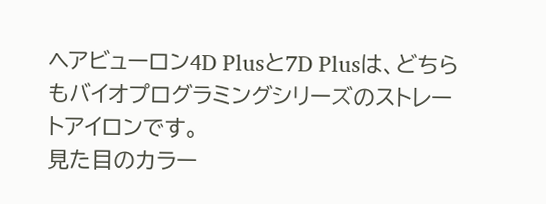ヘアビューロン4D Plusと7D Plusは、どちらもバイオプログラミングシリーズのストレートアイロンです。
見た目のカラー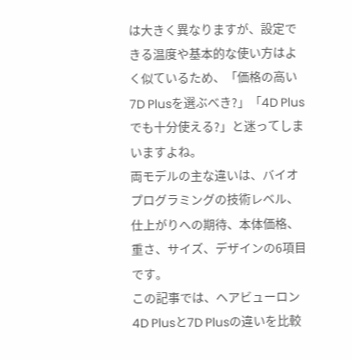は大きく異なりますが、設定できる温度や基本的な使い方はよく似ているため、「価格の高い7D Plusを選ぶべき?」「4D Plusでも十分使える?」と迷ってしまいますよね。
両モデルの主な違いは、バイオプログラミングの技術レベル、仕上がりへの期待、本体価格、重さ、サイズ、デザインの6項目です。
この記事では、ヘアビューロン4D Plusと7D Plusの違いを比較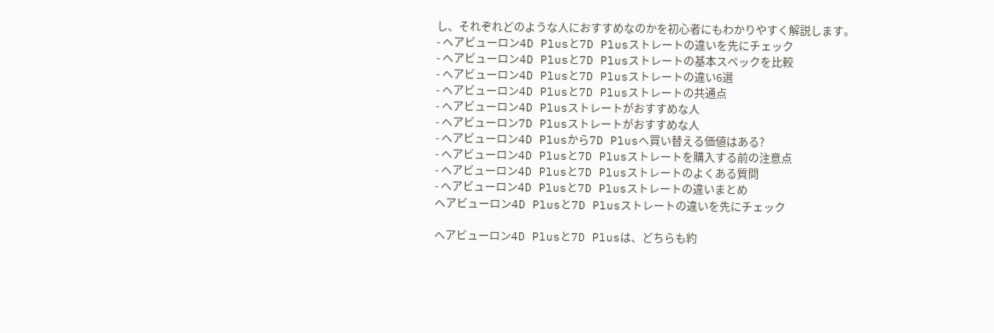し、それぞれどのような人におすすめなのかを初心者にもわかりやすく解説します。
- ヘアビューロン4D Plusと7D Plusストレートの違いを先にチェック
- ヘアビューロン4D Plusと7D Plusストレートの基本スペックを比較
- ヘアビューロン4D Plusと7D Plusストレートの違い6選
- ヘアビューロン4D Plusと7D Plusストレートの共通点
- ヘアビューロン4D Plusストレートがおすすめな人
- ヘアビューロン7D Plusストレートがおすすめな人
- ヘアビューロン4D Plusから7D Plusへ買い替える価値はある?
- ヘアビューロン4D Plusと7D Plusストレートを購入する前の注意点
- ヘアビューロン4D Plusと7D Plusストレートのよくある質問
- ヘアビューロン4D Plusと7D Plusストレートの違いまとめ
ヘアビューロン4D Plusと7D Plusストレートの違いを先にチェック

ヘアビューロン4D Plusと7D Plusは、どちらも約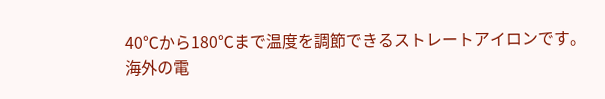40℃から180℃まで温度を調節できるストレートアイロンです。
海外の電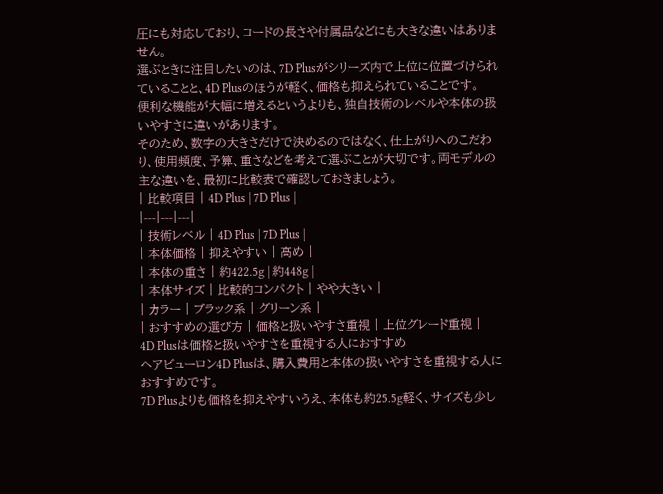圧にも対応しており、コードの長さや付属品などにも大きな違いはありません。
選ぶときに注目したいのは、7D Plusがシリーズ内で上位に位置づけられていることと、4D Plusのほうが軽く、価格も抑えられていることです。
便利な機能が大幅に増えるというよりも、独自技術のレベルや本体の扱いやすさに違いがあります。
そのため、数字の大きさだけで決めるのではなく、仕上がりへのこだわり、使用頻度、予算、重さなどを考えて選ぶことが大切です。両モデルの主な違いを、最初に比較表で確認しておきましょう。
| 比較項目 | 4D Plus | 7D Plus |
|---|---|---|
| 技術レベル | 4D Plus | 7D Plus |
| 本体価格 | 抑えやすい | 高め |
| 本体の重さ | 約422.5g | 約448g |
| 本体サイズ | 比較的コンパクト | やや大きい |
| カラー | ブラック系 | グリーン系 |
| おすすめの選び方 | 価格と扱いやすさ重視 | 上位グレード重視 |
4D Plusは価格と扱いやすさを重視する人におすすめ
ヘアビューロン4D Plusは、購入費用と本体の扱いやすさを重視する人におすすめです。
7D Plusよりも価格を抑えやすいうえ、本体も約25.5g軽く、サイズも少し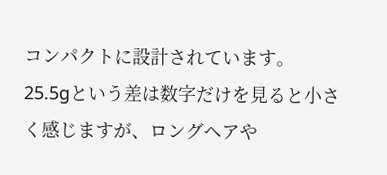コンパクトに設計されています。
25.5gという差は数字だけを見ると小さく感じますが、ロングヘアや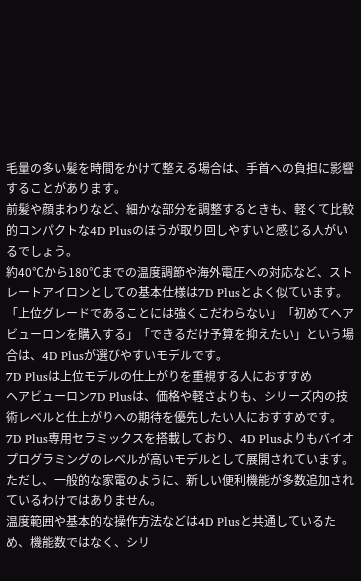毛量の多い髪を時間をかけて整える場合は、手首への負担に影響することがあります。
前髪や顔まわりなど、細かな部分を調整するときも、軽くて比較的コンパクトな4D Plusのほうが取り回しやすいと感じる人がいるでしょう。
約40℃から180℃までの温度調節や海外電圧への対応など、ストレートアイロンとしての基本仕様は7D Plusとよく似ています。
「上位グレードであることには強くこだわらない」「初めてヘアビューロンを購入する」「できるだけ予算を抑えたい」という場合は、4D Plusが選びやすいモデルです。
7D Plusは上位モデルの仕上がりを重視する人におすすめ
ヘアビューロン7D Plusは、価格や軽さよりも、シリーズ内の技術レベルと仕上がりへの期待を優先したい人におすすめです。
7D Plus専用セラミックスを搭載しており、4D Plusよりもバイオプログラミングのレベルが高いモデルとして展開されています。
ただし、一般的な家電のように、新しい便利機能が多数追加されているわけではありません。
温度範囲や基本的な操作方法などは4D Plusと共通しているため、機能数ではなく、シリ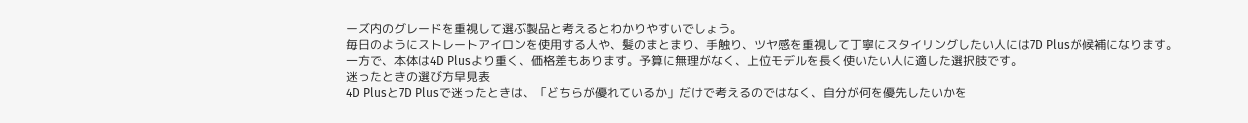ーズ内のグレードを重視して選ぶ製品と考えるとわかりやすいでしょう。
毎日のようにストレートアイロンを使用する人や、髪のまとまり、手触り、ツヤ感を重視して丁寧にスタイリングしたい人には7D Plusが候補になります。
一方で、本体は4D Plusより重く、価格差もあります。予算に無理がなく、上位モデルを長く使いたい人に適した選択肢です。
迷ったときの選び方早見表
4D Plusと7D Plusで迷ったときは、「どちらが優れているか」だけで考えるのではなく、自分が何を優先したいかを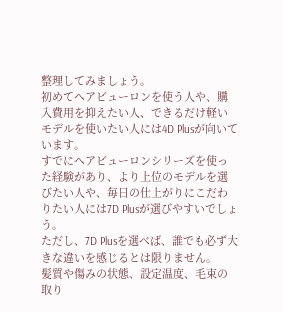整理してみましょう。
初めてヘアビューロンを使う人や、購入費用を抑えたい人、できるだけ軽いモデルを使いたい人には4D Plusが向いています。
すでにヘアビューロンシリーズを使った経験があり、より上位のモデルを選びたい人や、毎日の仕上がりにこだわりたい人には7D Plusが選びやすいでしょう。
ただし、7D Plusを選べば、誰でも必ず大きな違いを感じるとは限りません。
髪質や傷みの状態、設定温度、毛束の取り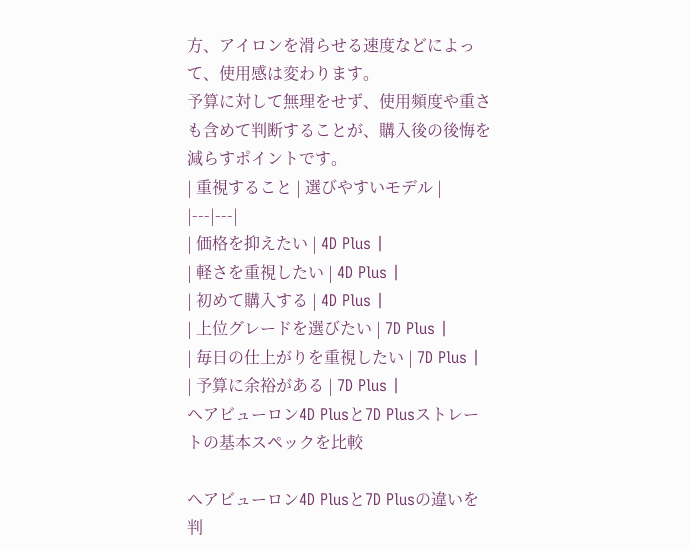方、アイロンを滑らせる速度などによって、使用感は変わります。
予算に対して無理をせず、使用頻度や重さも含めて判断することが、購入後の後悔を減らすポイントです。
| 重視すること | 選びやすいモデル |
|---|---|
| 価格を抑えたい | 4D Plus |
| 軽さを重視したい | 4D Plus |
| 初めて購入する | 4D Plus |
| 上位グレードを選びたい | 7D Plus |
| 毎日の仕上がりを重視したい | 7D Plus |
| 予算に余裕がある | 7D Plus |
ヘアビューロン4D Plusと7D Plusストレートの基本スペックを比較

ヘアビューロン4D Plusと7D Plusの違いを判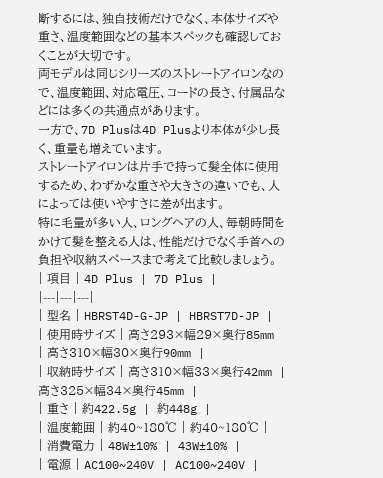断するには、独自技術だけでなく、本体サイズや重さ、温度範囲などの基本スペックも確認しておくことが大切です。
両モデルは同じシリーズのストレートアイロンなので、温度範囲、対応電圧、コードの長さ、付属品などには多くの共通点があります。
一方で、7D Plusは4D Plusより本体が少し長く、重量も増えています。
ストレートアイロンは片手で持って髪全体に使用するため、わずかな重さや大きさの違いでも、人によっては使いやすさに差が出ます。
特に毛量が多い人、ロングヘアの人、毎朝時間をかけて髪を整える人は、性能だけでなく手首への負担や収納スペースまで考えて比較しましょう。
| 項目 | 4D Plus | 7D Plus |
|---|---|---|
| 型名 | HBRST4D-G-JP | HBRST7D-JP |
| 使用時サイズ | 高さ293×幅29×奥行85mm | 高さ310×幅30×奥行90mm |
| 収納時サイズ | 高さ310×幅33×奥行42mm | 高さ325×幅34×奥行45mm |
| 重さ | 約422.5g | 約448g |
| 温度範囲 | 約40~180℃ | 約40~180℃ |
| 消費電力 | 48W±10% | 43W±10% |
| 電源 | AC100~240V | AC100~240V |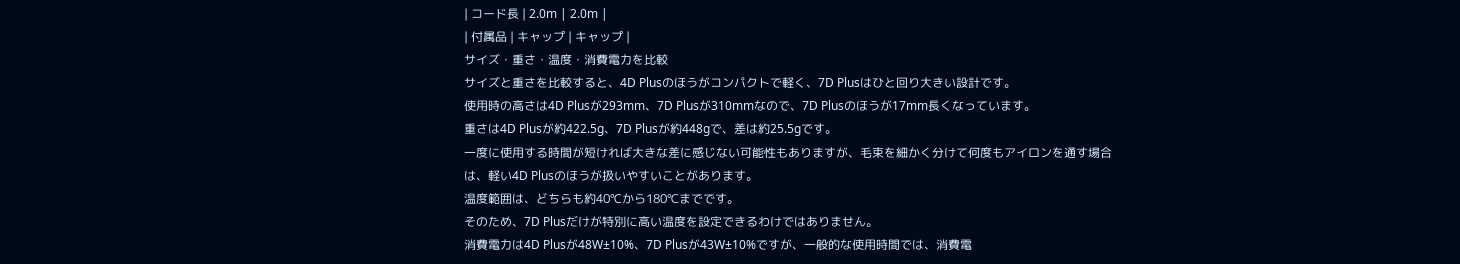| コード長 | 2.0m | 2.0m |
| 付属品 | キャップ | キャップ |
サイズ・重さ・温度・消費電力を比較
サイズと重さを比較すると、4D Plusのほうがコンパクトで軽く、7D Plusはひと回り大きい設計です。
使用時の高さは4D Plusが293mm、7D Plusが310mmなので、7D Plusのほうが17mm長くなっています。
重さは4D Plusが約422.5g、7D Plusが約448gで、差は約25.5gです。
一度に使用する時間が短ければ大きな差に感じない可能性もありますが、毛束を細かく分けて何度もアイロンを通す場合は、軽い4D Plusのほうが扱いやすいことがあります。
温度範囲は、どちらも約40℃から180℃までです。
そのため、7D Plusだけが特別に高い温度を設定できるわけではありません。
消費電力は4D Plusが48W±10%、7D Plusが43W±10%ですが、一般的な使用時間では、消費電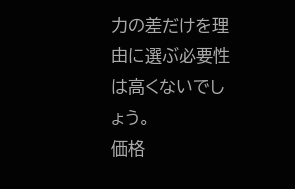力の差だけを理由に選ぶ必要性は高くないでしょう。
価格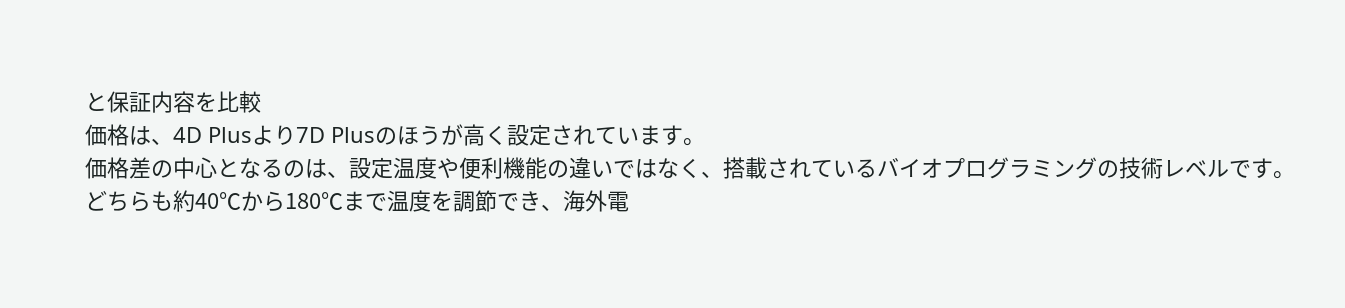と保証内容を比較
価格は、4D Plusより7D Plusのほうが高く設定されています。
価格差の中心となるのは、設定温度や便利機能の違いではなく、搭載されているバイオプログラミングの技術レベルです。
どちらも約40℃から180℃まで温度を調節でき、海外電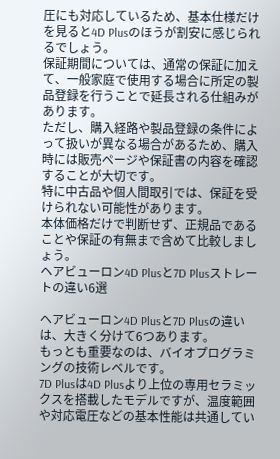圧にも対応しているため、基本仕様だけを見ると4D Plusのほうが割安に感じられるでしょう。
保証期間については、通常の保証に加えて、一般家庭で使用する場合に所定の製品登録を行うことで延長される仕組みがあります。
ただし、購入経路や製品登録の条件によって扱いが異なる場合があるため、購入時には販売ページや保証書の内容を確認することが大切です。
特に中古品や個人間取引では、保証を受けられない可能性があります。
本体価格だけで判断せず、正規品であることや保証の有無まで含めて比較しましょう。
ヘアビューロン4D Plusと7D Plusストレートの違い6選

ヘアビューロン4D Plusと7D Plusの違いは、大きく分けて6つあります。
もっとも重要なのは、バイオプログラミングの技術レベルです。
7D Plusは4D Plusより上位の専用セラミックスを搭載したモデルですが、温度範囲や対応電圧などの基本性能は共通してい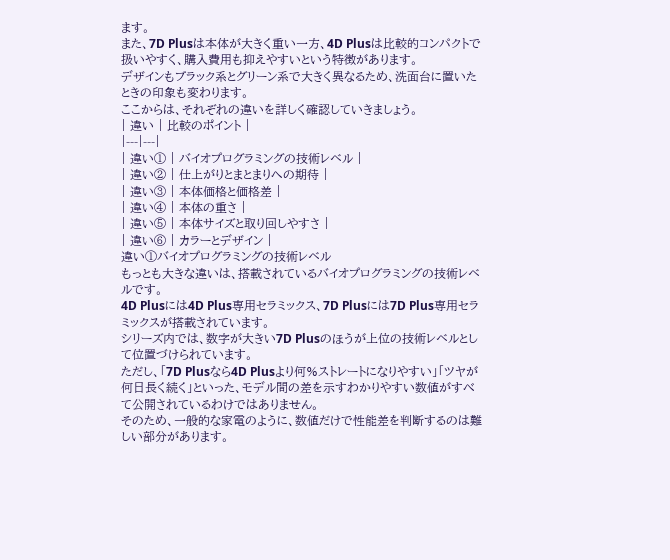ます。
また、7D Plusは本体が大きく重い一方、4D Plusは比較的コンパクトで扱いやすく、購入費用も抑えやすいという特徴があります。
デザインもブラック系とグリーン系で大きく異なるため、洗面台に置いたときの印象も変わります。
ここからは、それぞれの違いを詳しく確認していきましょう。
| 違い | 比較のポイント |
|---|---|
| 違い① | バイオプログラミングの技術レベル |
| 違い② | 仕上がりとまとまりへの期待 |
| 違い③ | 本体価格と価格差 |
| 違い④ | 本体の重さ |
| 違い⑤ | 本体サイズと取り回しやすさ |
| 違い⑥ | カラーとデザイン |
違い①バイオプログラミングの技術レベル
もっとも大きな違いは、搭載されているバイオプログラミングの技術レベルです。
4D Plusには4D Plus専用セラミックス、7D Plusには7D Plus専用セラミックスが搭載されています。
シリーズ内では、数字が大きい7D Plusのほうが上位の技術レベルとして位置づけられています。
ただし、「7D Plusなら4D Plusより何%ストレートになりやすい」「ツヤが何日長く続く」といった、モデル間の差を示すわかりやすい数値がすべて公開されているわけではありません。
そのため、一般的な家電のように、数値だけで性能差を判断するのは難しい部分があります。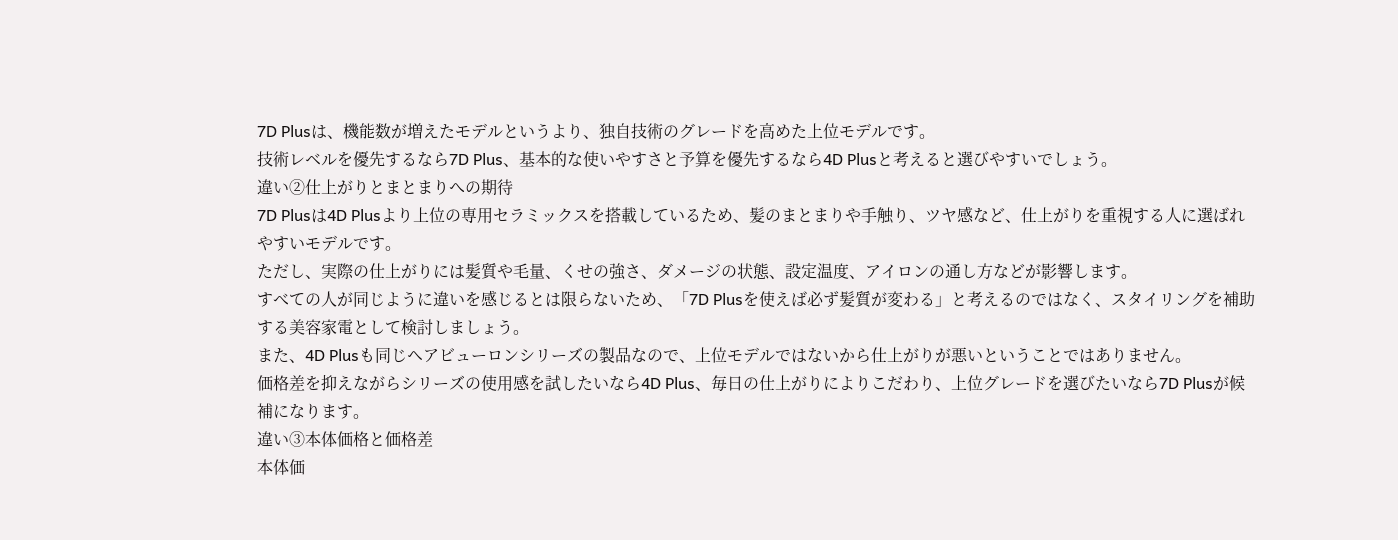7D Plusは、機能数が増えたモデルというより、独自技術のグレードを高めた上位モデルです。
技術レベルを優先するなら7D Plus、基本的な使いやすさと予算を優先するなら4D Plusと考えると選びやすいでしょう。
違い②仕上がりとまとまりへの期待
7D Plusは4D Plusより上位の専用セラミックスを搭載しているため、髪のまとまりや手触り、ツヤ感など、仕上がりを重視する人に選ばれやすいモデルです。
ただし、実際の仕上がりには髪質や毛量、くせの強さ、ダメージの状態、設定温度、アイロンの通し方などが影響します。
すべての人が同じように違いを感じるとは限らないため、「7D Plusを使えば必ず髪質が変わる」と考えるのではなく、スタイリングを補助する美容家電として検討しましょう。
また、4D Plusも同じヘアビューロンシリーズの製品なので、上位モデルではないから仕上がりが悪いということではありません。
価格差を抑えながらシリーズの使用感を試したいなら4D Plus、毎日の仕上がりによりこだわり、上位グレードを選びたいなら7D Plusが候補になります。
違い③本体価格と価格差
本体価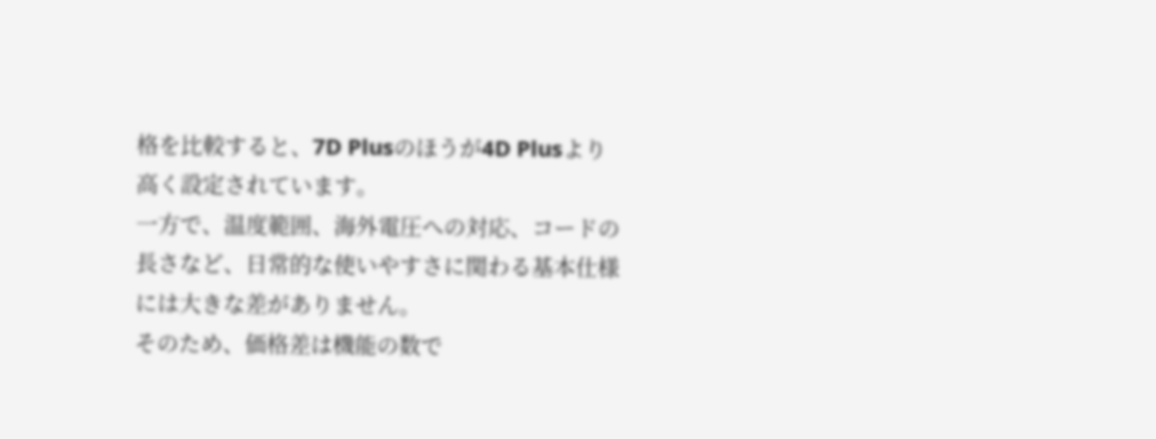格を比較すると、7D Plusのほうが4D Plusより高く設定されています。
一方で、温度範囲、海外電圧への対応、コードの長さなど、日常的な使いやすさに関わる基本仕様には大きな差がありません。
そのため、価格差は機能の数で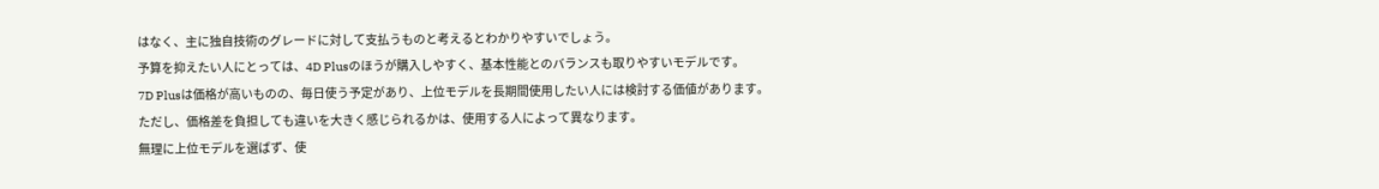はなく、主に独自技術のグレードに対して支払うものと考えるとわかりやすいでしょう。
予算を抑えたい人にとっては、4D Plusのほうが購入しやすく、基本性能とのバランスも取りやすいモデルです。
7D Plusは価格が高いものの、毎日使う予定があり、上位モデルを長期間使用したい人には検討する価値があります。
ただし、価格差を負担しても違いを大きく感じられるかは、使用する人によって異なります。
無理に上位モデルを選ばず、使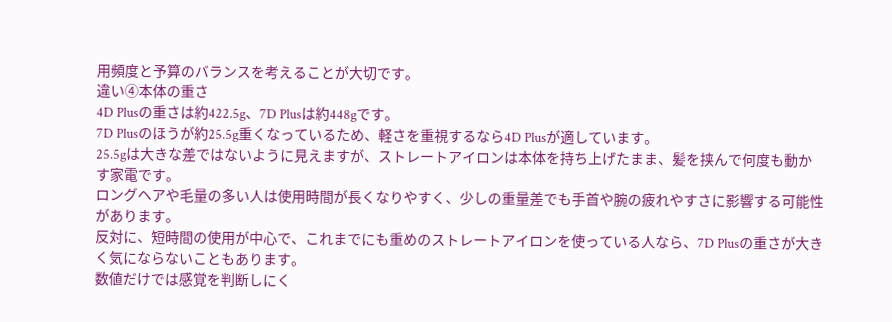用頻度と予算のバランスを考えることが大切です。
違い④本体の重さ
4D Plusの重さは約422.5g、7D Plusは約448gです。
7D Plusのほうが約25.5g重くなっているため、軽さを重視するなら4D Plusが適しています。
25.5gは大きな差ではないように見えますが、ストレートアイロンは本体を持ち上げたまま、髪を挟んで何度も動かす家電です。
ロングヘアや毛量の多い人は使用時間が長くなりやすく、少しの重量差でも手首や腕の疲れやすさに影響する可能性があります。
反対に、短時間の使用が中心で、これまでにも重めのストレートアイロンを使っている人なら、7D Plusの重さが大きく気にならないこともあります。
数値だけでは感覚を判断しにく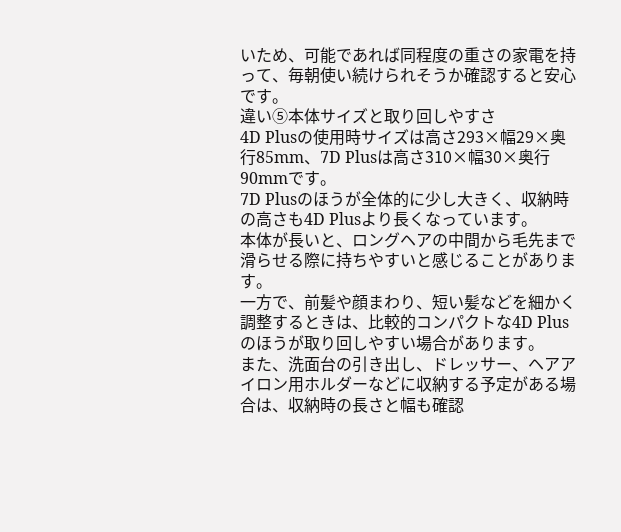いため、可能であれば同程度の重さの家電を持って、毎朝使い続けられそうか確認すると安心です。
違い⑤本体サイズと取り回しやすさ
4D Plusの使用時サイズは高さ293×幅29×奥行85mm、7D Plusは高さ310×幅30×奥行90mmです。
7D Plusのほうが全体的に少し大きく、収納時の高さも4D Plusより長くなっています。
本体が長いと、ロングヘアの中間から毛先まで滑らせる際に持ちやすいと感じることがあります。
一方で、前髪や顔まわり、短い髪などを細かく調整するときは、比較的コンパクトな4D Plusのほうが取り回しやすい場合があります。
また、洗面台の引き出し、ドレッサー、ヘアアイロン用ホルダーなどに収納する予定がある場合は、収納時の長さと幅も確認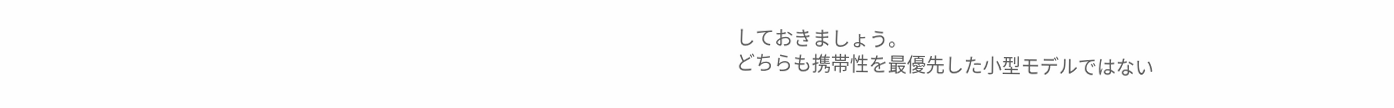しておきましょう。
どちらも携帯性を最優先した小型モデルではない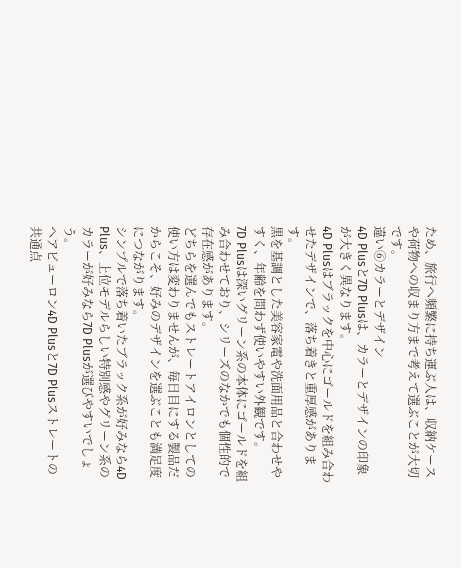ため、旅行へ頻繁に持ち運ぶ人は、収納ケースや荷物への収まり方まで考えて選ぶことが大切です。
違い⑥カラーとデザイン
4D Plusと7D Plusは、カラーとデザインの印象が大きく異なります。
4D Plusはブラックを中心にゴールドを組み合わせたデザインで、落ち着きと重厚感があります。
黒を基調とした美容家電や洗面用品と合わせやすく、年齢を問わず使いやすい外観です。
7D Plusは深いグリーン系の本体にゴールドを組み合わせており、シリーズのなかでも個性的で存在感があります。
どちらを選んでもストレートアイロンとしての使い方は変わりませんが、毎日目にする製品だからこそ、好みのデザインを選ぶことも満足度につながります。
シンプルで落ち着いたブラック系が好みなら4D Plus、上位モデルらしい特別感やグリーン系のカラーが好みなら7D Plusが選びやすいでしょう。
ヘアビューロン4D Plusと7D Plusストレートの共通点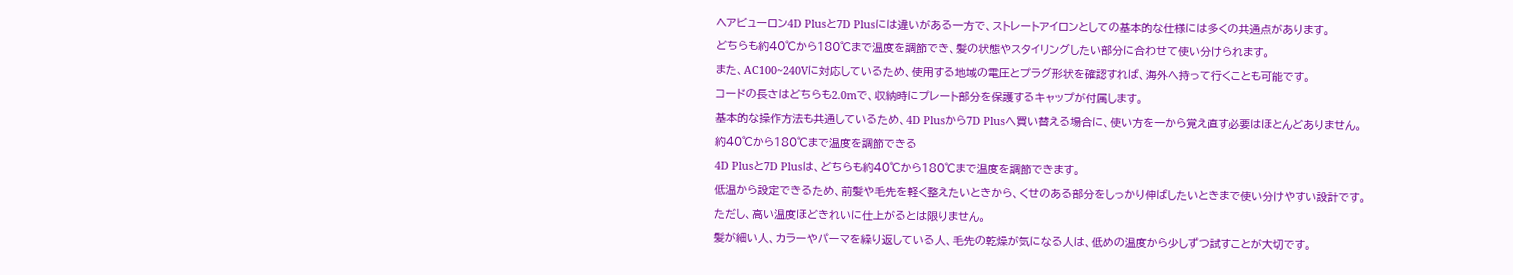ヘアビューロン4D Plusと7D Plusには違いがある一方で、ストレートアイロンとしての基本的な仕様には多くの共通点があります。
どちらも約40℃から180℃まで温度を調節でき、髪の状態やスタイリングしたい部分に合わせて使い分けられます。
また、AC100~240Vに対応しているため、使用する地域の電圧とプラグ形状を確認すれば、海外へ持って行くことも可能です。
コードの長さはどちらも2.0mで、収納時にプレート部分を保護するキャップが付属します。
基本的な操作方法も共通しているため、4D Plusから7D Plusへ買い替える場合に、使い方を一から覚え直す必要はほとんどありません。
約40℃から180℃まで温度を調節できる
4D Plusと7D Plusは、どちらも約40℃から180℃まで温度を調節できます。
低温から設定できるため、前髪や毛先を軽く整えたいときから、くせのある部分をしっかり伸ばしたいときまで使い分けやすい設計です。
ただし、高い温度ほどきれいに仕上がるとは限りません。
髪が細い人、カラーやパーマを繰り返している人、毛先の乾燥が気になる人は、低めの温度から少しずつ試すことが大切です。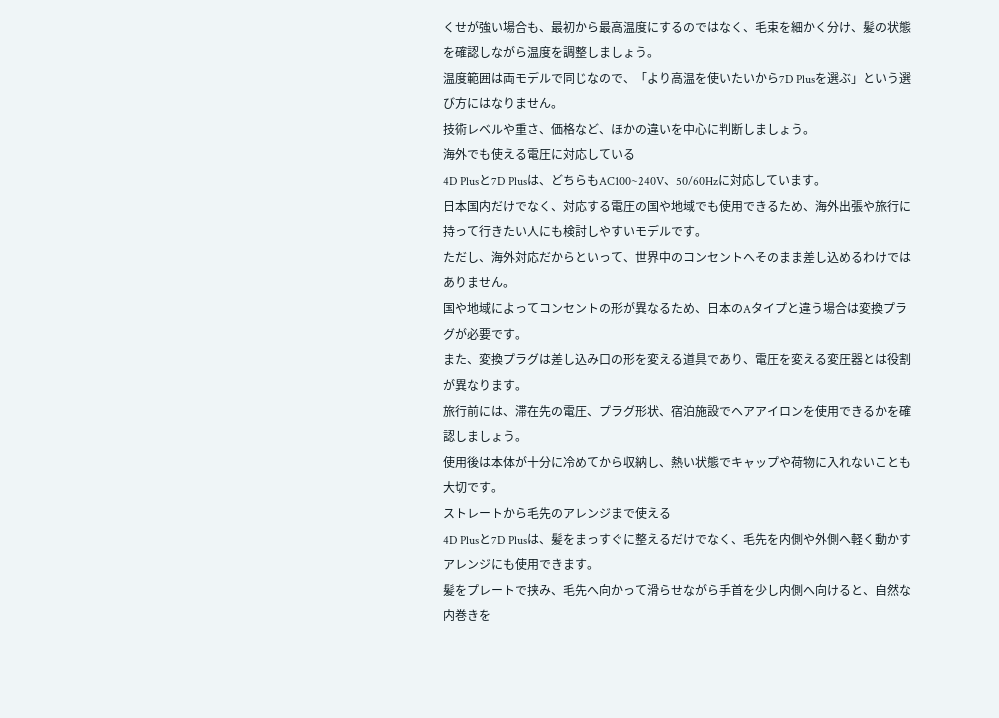くせが強い場合も、最初から最高温度にするのではなく、毛束を細かく分け、髪の状態を確認しながら温度を調整しましょう。
温度範囲は両モデルで同じなので、「より高温を使いたいから7D Plusを選ぶ」という選び方にはなりません。
技術レベルや重さ、価格など、ほかの違いを中心に判断しましょう。
海外でも使える電圧に対応している
4D Plusと7D Plusは、どちらもAC100~240V、50/60Hzに対応しています。
日本国内だけでなく、対応する電圧の国や地域でも使用できるため、海外出張や旅行に持って行きたい人にも検討しやすいモデルです。
ただし、海外対応だからといって、世界中のコンセントへそのまま差し込めるわけではありません。
国や地域によってコンセントの形が異なるため、日本のAタイプと違う場合は変換プラグが必要です。
また、変換プラグは差し込み口の形を変える道具であり、電圧を変える変圧器とは役割が異なります。
旅行前には、滞在先の電圧、プラグ形状、宿泊施設でヘアアイロンを使用できるかを確認しましょう。
使用後は本体が十分に冷めてから収納し、熱い状態でキャップや荷物に入れないことも大切です。
ストレートから毛先のアレンジまで使える
4D Plusと7D Plusは、髪をまっすぐに整えるだけでなく、毛先を内側や外側へ軽く動かすアレンジにも使用できます。
髪をプレートで挟み、毛先へ向かって滑らせながら手首を少し内側へ向けると、自然な内巻きを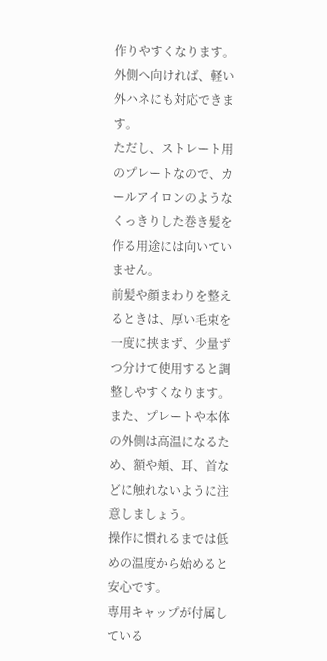作りやすくなります。
外側へ向ければ、軽い外ハネにも対応できます。
ただし、ストレート用のプレートなので、カールアイロンのようなくっきりした巻き髪を作る用途には向いていません。
前髪や顔まわりを整えるときは、厚い毛束を一度に挟まず、少量ずつ分けて使用すると調整しやすくなります。
また、プレートや本体の外側は高温になるため、額や頬、耳、首などに触れないように注意しましょう。
操作に慣れるまでは低めの温度から始めると安心です。
専用キャップが付属している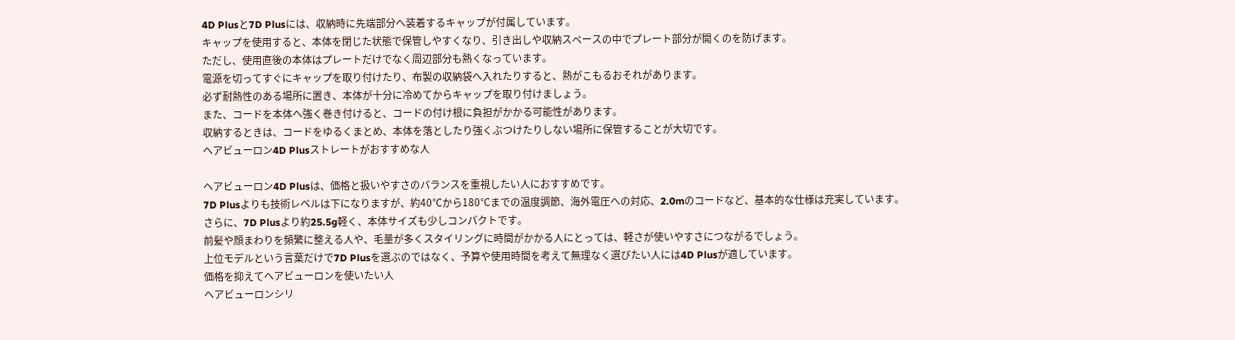4D Plusと7D Plusには、収納時に先端部分へ装着するキャップが付属しています。
キャップを使用すると、本体を閉じた状態で保管しやすくなり、引き出しや収納スペースの中でプレート部分が開くのを防げます。
ただし、使用直後の本体はプレートだけでなく周辺部分も熱くなっています。
電源を切ってすぐにキャップを取り付けたり、布製の収納袋へ入れたりすると、熱がこもるおそれがあります。
必ず耐熱性のある場所に置き、本体が十分に冷めてからキャップを取り付けましょう。
また、コードを本体へ強く巻き付けると、コードの付け根に負担がかかる可能性があります。
収納するときは、コードをゆるくまとめ、本体を落としたり強くぶつけたりしない場所に保管することが大切です。
ヘアビューロン4D Plusストレートがおすすめな人

ヘアビューロン4D Plusは、価格と扱いやすさのバランスを重視したい人におすすめです。
7D Plusよりも技術レベルは下になりますが、約40℃から180℃までの温度調節、海外電圧への対応、2.0mのコードなど、基本的な仕様は充実しています。
さらに、7D Plusより約25.5g軽く、本体サイズも少しコンパクトです。
前髪や顔まわりを頻繁に整える人や、毛量が多くスタイリングに時間がかかる人にとっては、軽さが使いやすさにつながるでしょう。
上位モデルという言葉だけで7D Plusを選ぶのではなく、予算や使用時間を考えて無理なく選びたい人には4D Plusが適しています。
価格を抑えてヘアビューロンを使いたい人
ヘアビューロンシリ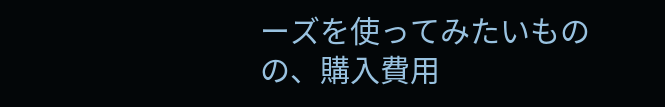ーズを使ってみたいものの、購入費用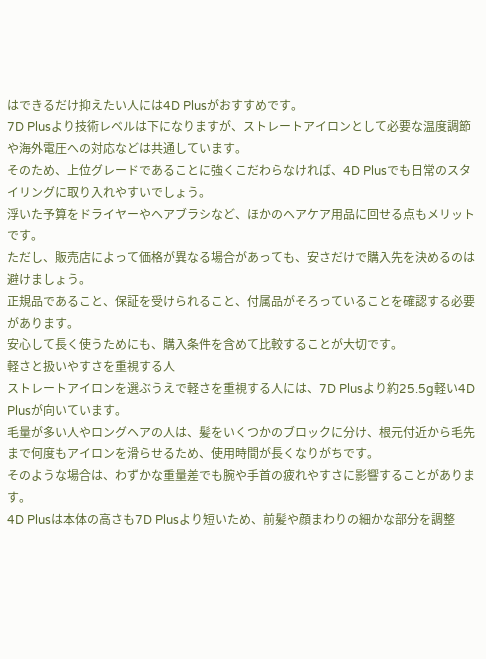はできるだけ抑えたい人には4D Plusがおすすめです。
7D Plusより技術レベルは下になりますが、ストレートアイロンとして必要な温度調節や海外電圧への対応などは共通しています。
そのため、上位グレードであることに強くこだわらなければ、4D Plusでも日常のスタイリングに取り入れやすいでしょう。
浮いた予算をドライヤーやヘアブラシなど、ほかのヘアケア用品に回せる点もメリットです。
ただし、販売店によって価格が異なる場合があっても、安さだけで購入先を決めるのは避けましょう。
正規品であること、保証を受けられること、付属品がそろっていることを確認する必要があります。
安心して長く使うためにも、購入条件を含めて比較することが大切です。
軽さと扱いやすさを重視する人
ストレートアイロンを選ぶうえで軽さを重視する人には、7D Plusより約25.5g軽い4D Plusが向いています。
毛量が多い人やロングヘアの人は、髪をいくつかのブロックに分け、根元付近から毛先まで何度もアイロンを滑らせるため、使用時間が長くなりがちです。
そのような場合は、わずかな重量差でも腕や手首の疲れやすさに影響することがあります。
4D Plusは本体の高さも7D Plusより短いため、前髪や顔まわりの細かな部分を調整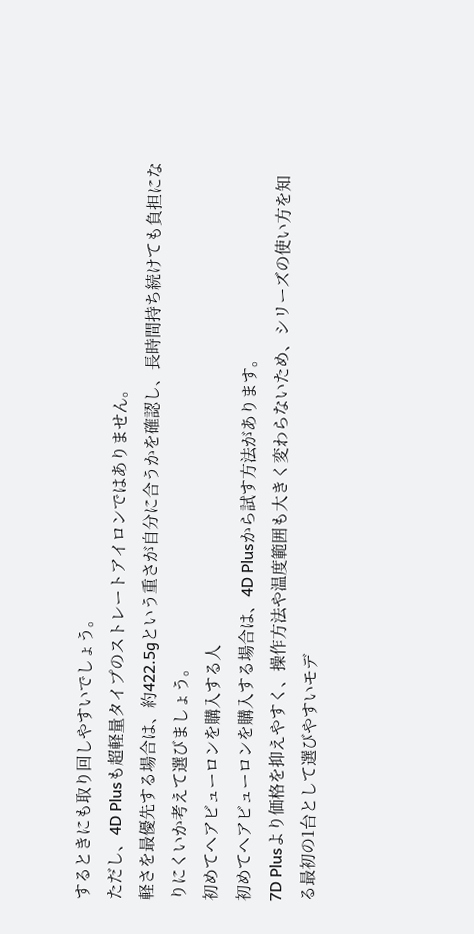するときにも取り回しやすいでしょう。
ただし、4D Plusも超軽量タイプのストレートアイロンではありません。
軽さを最優先する場合は、約422.5gという重さが自分に合うかを確認し、長時間持ち続けても負担になりにくいか考えて選びましょう。
初めてヘアビューロンを購入する人
初めてヘアビューロンを購入する場合は、4D Plusから試す方法があります。
7D Plusより価格を抑えやすく、操作方法や温度範囲も大きく変わらないため、シリーズの使い方を知る最初の1台として選びやすいモデ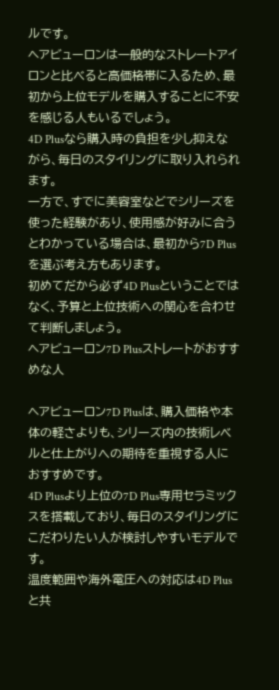ルです。
ヘアビューロンは一般的なストレートアイロンと比べると高価格帯に入るため、最初から上位モデルを購入することに不安を感じる人もいるでしょう。
4D Plusなら購入時の負担を少し抑えながら、毎日のスタイリングに取り入れられます。
一方で、すでに美容室などでシリーズを使った経験があり、使用感が好みに合うとわかっている場合は、最初から7D Plusを選ぶ考え方もあります。
初めてだから必ず4D Plusということではなく、予算と上位技術への関心を合わせて判断しましょう。
ヘアビューロン7D Plusストレートがおすすめな人

ヘアビューロン7D Plusは、購入価格や本体の軽さよりも、シリーズ内の技術レベルと仕上がりへの期待を重視する人におすすめです。
4D Plusより上位の7D Plus専用セラミックスを搭載しており、毎日のスタイリングにこだわりたい人が検討しやすいモデルです。
温度範囲や海外電圧への対応は4D Plusと共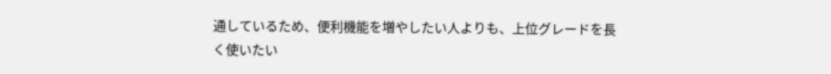通しているため、便利機能を増やしたい人よりも、上位グレードを長く使いたい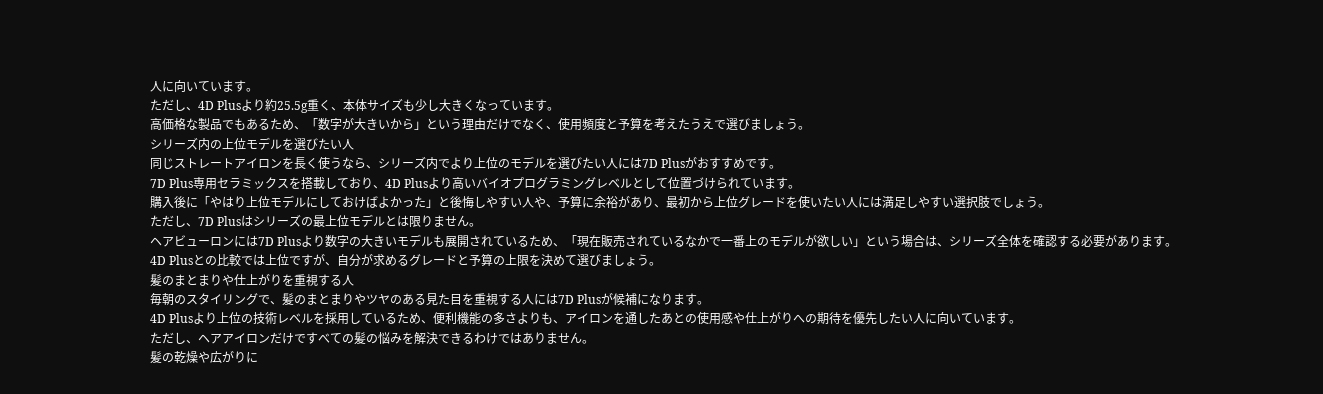人に向いています。
ただし、4D Plusより約25.5g重く、本体サイズも少し大きくなっています。
高価格な製品でもあるため、「数字が大きいから」という理由だけでなく、使用頻度と予算を考えたうえで選びましょう。
シリーズ内の上位モデルを選びたい人
同じストレートアイロンを長く使うなら、シリーズ内でより上位のモデルを選びたい人には7D Plusがおすすめです。
7D Plus専用セラミックスを搭載しており、4D Plusより高いバイオプログラミングレベルとして位置づけられています。
購入後に「やはり上位モデルにしておけばよかった」と後悔しやすい人や、予算に余裕があり、最初から上位グレードを使いたい人には満足しやすい選択肢でしょう。
ただし、7D Plusはシリーズの最上位モデルとは限りません。
ヘアビューロンには7D Plusより数字の大きいモデルも展開されているため、「現在販売されているなかで一番上のモデルが欲しい」という場合は、シリーズ全体を確認する必要があります。
4D Plusとの比較では上位ですが、自分が求めるグレードと予算の上限を決めて選びましょう。
髪のまとまりや仕上がりを重視する人
毎朝のスタイリングで、髪のまとまりやツヤのある見た目を重視する人には7D Plusが候補になります。
4D Plusより上位の技術レベルを採用しているため、便利機能の多さよりも、アイロンを通したあとの使用感や仕上がりへの期待を優先したい人に向いています。
ただし、ヘアアイロンだけですべての髪の悩みを解決できるわけではありません。
髪の乾燥や広がりに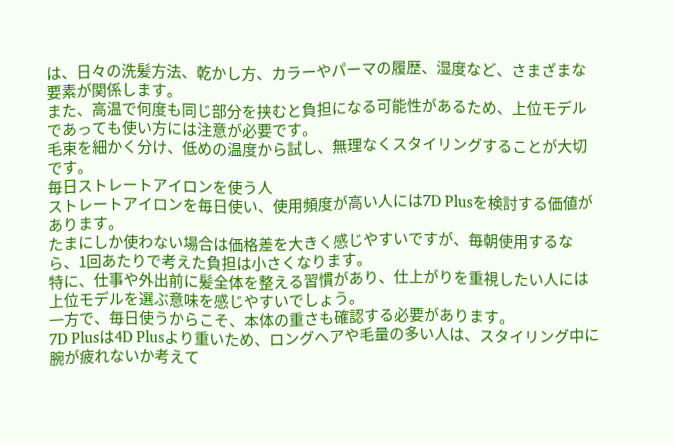は、日々の洗髪方法、乾かし方、カラーやパーマの履歴、湿度など、さまざまな要素が関係します。
また、高温で何度も同じ部分を挟むと負担になる可能性があるため、上位モデルであっても使い方には注意が必要です。
毛束を細かく分け、低めの温度から試し、無理なくスタイリングすることが大切です。
毎日ストレートアイロンを使う人
ストレートアイロンを毎日使い、使用頻度が高い人には7D Plusを検討する価値があります。
たまにしか使わない場合は価格差を大きく感じやすいですが、毎朝使用するなら、1回あたりで考えた負担は小さくなります。
特に、仕事や外出前に髪全体を整える習慣があり、仕上がりを重視したい人には上位モデルを選ぶ意味を感じやすいでしょう。
一方で、毎日使うからこそ、本体の重さも確認する必要があります。
7D Plusは4D Plusより重いため、ロングヘアや毛量の多い人は、スタイリング中に腕が疲れないか考えて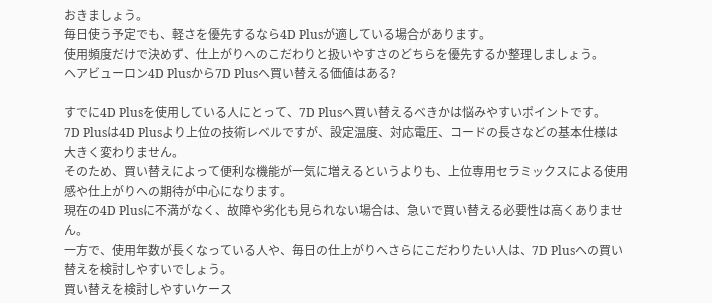おきましょう。
毎日使う予定でも、軽さを優先するなら4D Plusが適している場合があります。
使用頻度だけで決めず、仕上がりへのこだわりと扱いやすさのどちらを優先するか整理しましょう。
ヘアビューロン4D Plusから7D Plusへ買い替える価値はある?

すでに4D Plusを使用している人にとって、7D Plusへ買い替えるべきかは悩みやすいポイントです。
7D Plusは4D Plusより上位の技術レベルですが、設定温度、対応電圧、コードの長さなどの基本仕様は大きく変わりません。
そのため、買い替えによって便利な機能が一気に増えるというよりも、上位専用セラミックスによる使用感や仕上がりへの期待が中心になります。
現在の4D Plusに不満がなく、故障や劣化も見られない場合は、急いで買い替える必要性は高くありません。
一方で、使用年数が長くなっている人や、毎日の仕上がりへさらにこだわりたい人は、7D Plusへの買い替えを検討しやすいでしょう。
買い替えを検討しやすいケース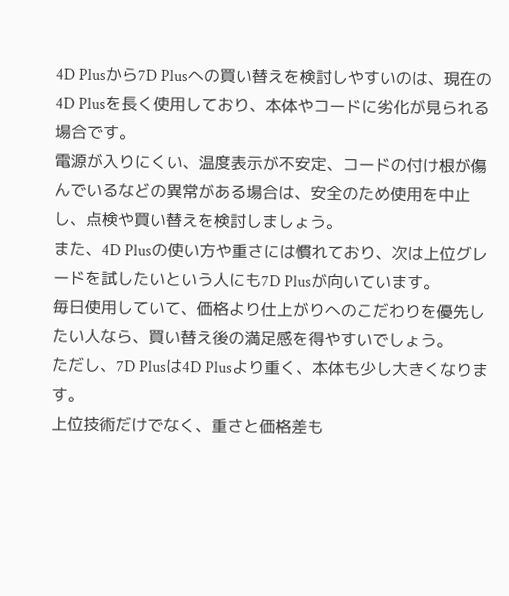4D Plusから7D Plusへの買い替えを検討しやすいのは、現在の4D Plusを長く使用しており、本体やコードに劣化が見られる場合です。
電源が入りにくい、温度表示が不安定、コードの付け根が傷んでいるなどの異常がある場合は、安全のため使用を中止し、点検や買い替えを検討しましょう。
また、4D Plusの使い方や重さには慣れており、次は上位グレードを試したいという人にも7D Plusが向いています。
毎日使用していて、価格より仕上がりへのこだわりを優先したい人なら、買い替え後の満足感を得やすいでしょう。
ただし、7D Plusは4D Plusより重く、本体も少し大きくなります。
上位技術だけでなく、重さと価格差も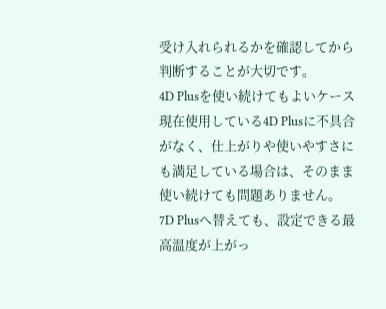受け入れられるかを確認してから判断することが大切です。
4D Plusを使い続けてもよいケース
現在使用している4D Plusに不具合がなく、仕上がりや使いやすさにも満足している場合は、そのまま使い続けても問題ありません。
7D Plusへ替えても、設定できる最高温度が上がっ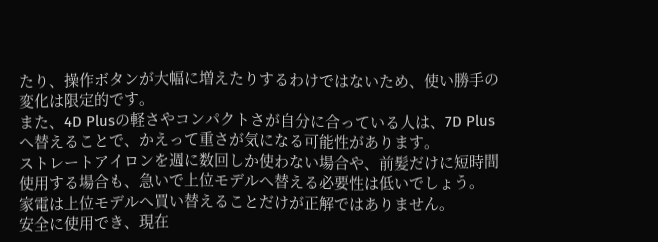たり、操作ボタンが大幅に増えたりするわけではないため、使い勝手の変化は限定的です。
また、4D Plusの軽さやコンパクトさが自分に合っている人は、7D Plusへ替えることで、かえって重さが気になる可能性があります。
ストレートアイロンを週に数回しか使わない場合や、前髪だけに短時間使用する場合も、急いで上位モデルへ替える必要性は低いでしょう。
家電は上位モデルへ買い替えることだけが正解ではありません。
安全に使用でき、現在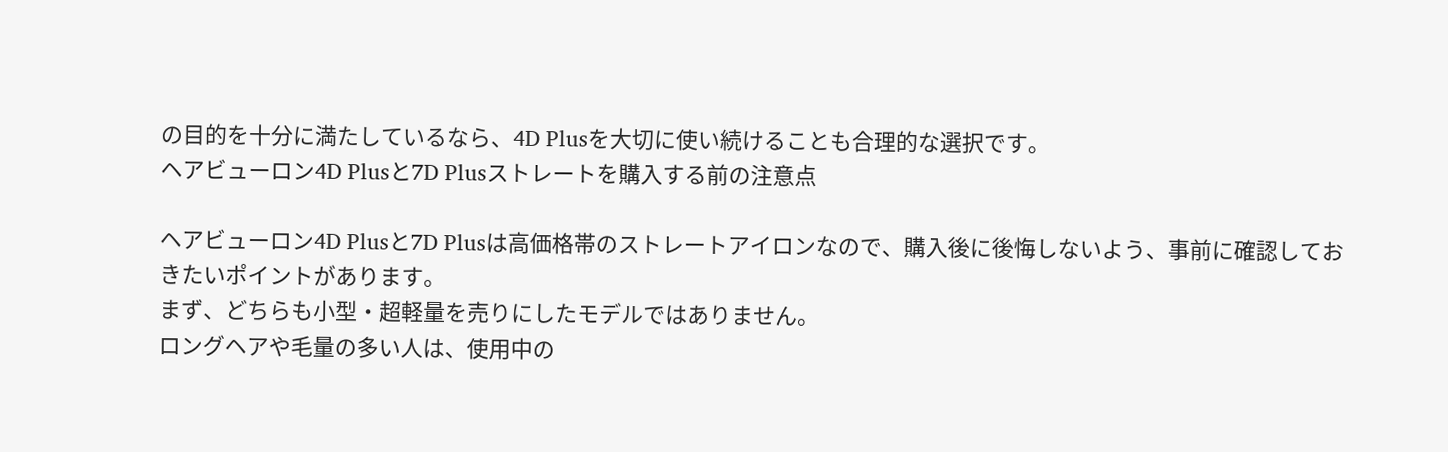の目的を十分に満たしているなら、4D Plusを大切に使い続けることも合理的な選択です。
ヘアビューロン4D Plusと7D Plusストレートを購入する前の注意点

ヘアビューロン4D Plusと7D Plusは高価格帯のストレートアイロンなので、購入後に後悔しないよう、事前に確認しておきたいポイントがあります。
まず、どちらも小型・超軽量を売りにしたモデルではありません。
ロングヘアや毛量の多い人は、使用中の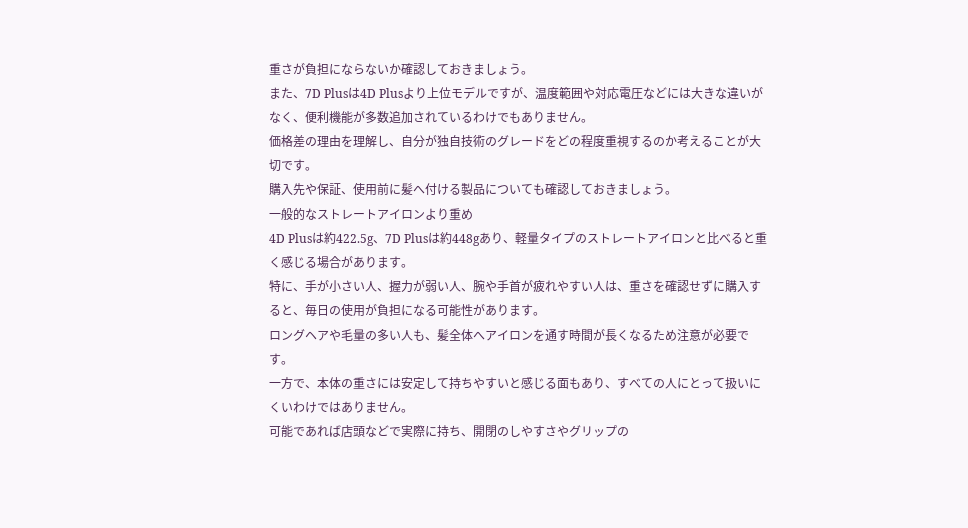重さが負担にならないか確認しておきましょう。
また、7D Plusは4D Plusより上位モデルですが、温度範囲や対応電圧などには大きな違いがなく、便利機能が多数追加されているわけでもありません。
価格差の理由を理解し、自分が独自技術のグレードをどの程度重視するのか考えることが大切です。
購入先や保証、使用前に髪へ付ける製品についても確認しておきましょう。
一般的なストレートアイロンより重め
4D Plusは約422.5g、7D Plusは約448gあり、軽量タイプのストレートアイロンと比べると重く感じる場合があります。
特に、手が小さい人、握力が弱い人、腕や手首が疲れやすい人は、重さを確認せずに購入すると、毎日の使用が負担になる可能性があります。
ロングヘアや毛量の多い人も、髪全体へアイロンを通す時間が長くなるため注意が必要です。
一方で、本体の重さには安定して持ちやすいと感じる面もあり、すべての人にとって扱いにくいわけではありません。
可能であれば店頭などで実際に持ち、開閉のしやすさやグリップの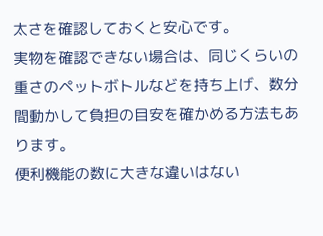太さを確認しておくと安心です。
実物を確認できない場合は、同じくらいの重さのペットボトルなどを持ち上げ、数分間動かして負担の目安を確かめる方法もあります。
便利機能の数に大きな違いはない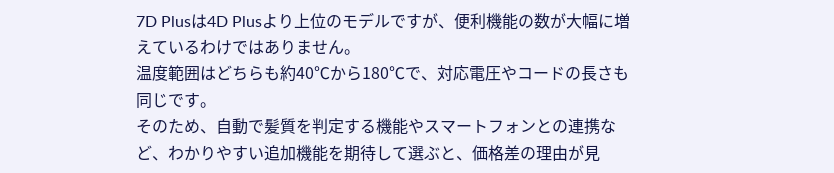7D Plusは4D Plusより上位のモデルですが、便利機能の数が大幅に増えているわけではありません。
温度範囲はどちらも約40℃から180℃で、対応電圧やコードの長さも同じです。
そのため、自動で髪質を判定する機能やスマートフォンとの連携など、わかりやすい追加機能を期待して選ぶと、価格差の理由が見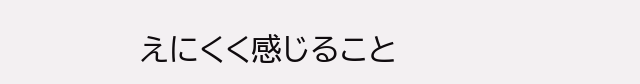えにくく感じること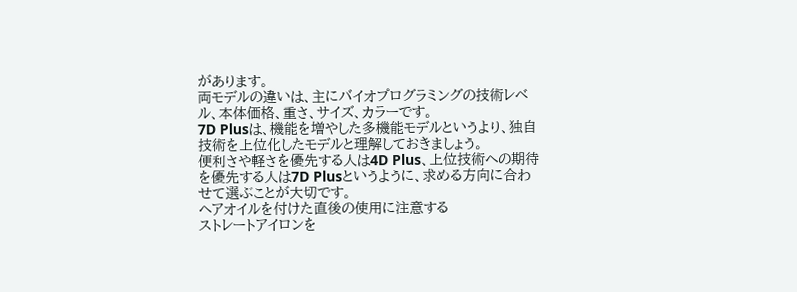があります。
両モデルの違いは、主にバイオプログラミングの技術レベル、本体価格、重さ、サイズ、カラーです。
7D Plusは、機能を増やした多機能モデルというより、独自技術を上位化したモデルと理解しておきましょう。
便利さや軽さを優先する人は4D Plus、上位技術への期待を優先する人は7D Plusというように、求める方向に合わせて選ぶことが大切です。
ヘアオイルを付けた直後の使用に注意する
ストレートアイロンを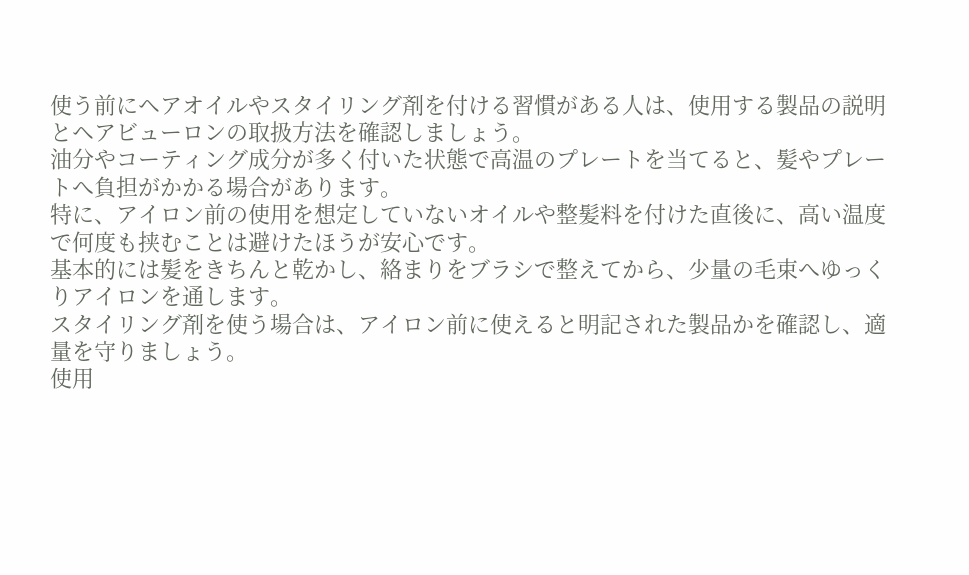使う前にヘアオイルやスタイリング剤を付ける習慣がある人は、使用する製品の説明とヘアビューロンの取扱方法を確認しましょう。
油分やコーティング成分が多く付いた状態で高温のプレートを当てると、髪やプレートへ負担がかかる場合があります。
特に、アイロン前の使用を想定していないオイルや整髪料を付けた直後に、高い温度で何度も挟むことは避けたほうが安心です。
基本的には髪をきちんと乾かし、絡まりをブラシで整えてから、少量の毛束へゆっくりアイロンを通します。
スタイリング剤を使う場合は、アイロン前に使えると明記された製品かを確認し、適量を守りましょう。
使用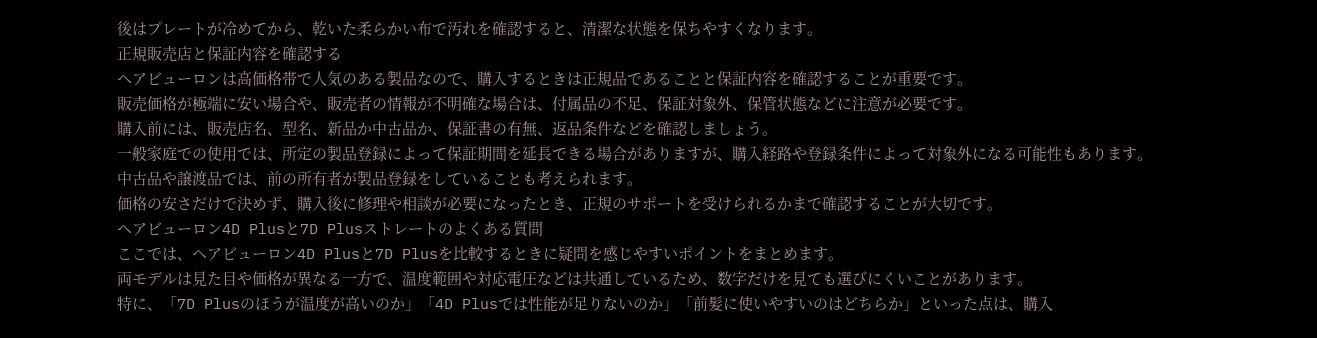後はプレートが冷めてから、乾いた柔らかい布で汚れを確認すると、清潔な状態を保ちやすくなります。
正規販売店と保証内容を確認する
ヘアビューロンは高価格帯で人気のある製品なので、購入するときは正規品であることと保証内容を確認することが重要です。
販売価格が極端に安い場合や、販売者の情報が不明確な場合は、付属品の不足、保証対象外、保管状態などに注意が必要です。
購入前には、販売店名、型名、新品か中古品か、保証書の有無、返品条件などを確認しましょう。
一般家庭での使用では、所定の製品登録によって保証期間を延長できる場合がありますが、購入経路や登録条件によって対象外になる可能性もあります。
中古品や譲渡品では、前の所有者が製品登録をしていることも考えられます。
価格の安さだけで決めず、購入後に修理や相談が必要になったとき、正規のサポートを受けられるかまで確認することが大切です。
ヘアビューロン4D Plusと7D Plusストレートのよくある質問
ここでは、ヘアビューロン4D Plusと7D Plusを比較するときに疑問を感じやすいポイントをまとめます。
両モデルは見た目や価格が異なる一方で、温度範囲や対応電圧などは共通しているため、数字だけを見ても選びにくいことがあります。
特に、「7D Plusのほうが温度が高いのか」「4D Plusでは性能が足りないのか」「前髪に使いやすいのはどちらか」といった点は、購入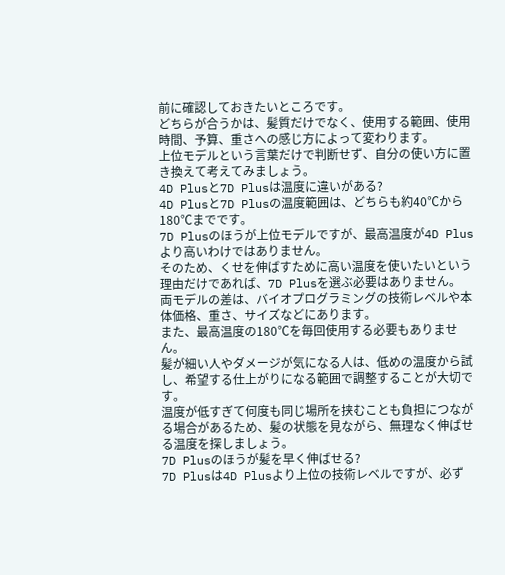前に確認しておきたいところです。
どちらが合うかは、髪質だけでなく、使用する範囲、使用時間、予算、重さへの感じ方によって変わります。
上位モデルという言葉だけで判断せず、自分の使い方に置き換えて考えてみましょう。
4D Plusと7D Plusは温度に違いがある?
4D Plusと7D Plusの温度範囲は、どちらも約40℃から180℃までです。
7D Plusのほうが上位モデルですが、最高温度が4D Plusより高いわけではありません。
そのため、くせを伸ばすために高い温度を使いたいという理由だけであれば、7D Plusを選ぶ必要はありません。
両モデルの差は、バイオプログラミングの技術レベルや本体価格、重さ、サイズなどにあります。
また、最高温度の180℃を毎回使用する必要もありません。
髪が細い人やダメージが気になる人は、低めの温度から試し、希望する仕上がりになる範囲で調整することが大切です。
温度が低すぎて何度も同じ場所を挟むことも負担につながる場合があるため、髪の状態を見ながら、無理なく伸ばせる温度を探しましょう。
7D Plusのほうが髪を早く伸ばせる?
7D Plusは4D Plusより上位の技術レベルですが、必ず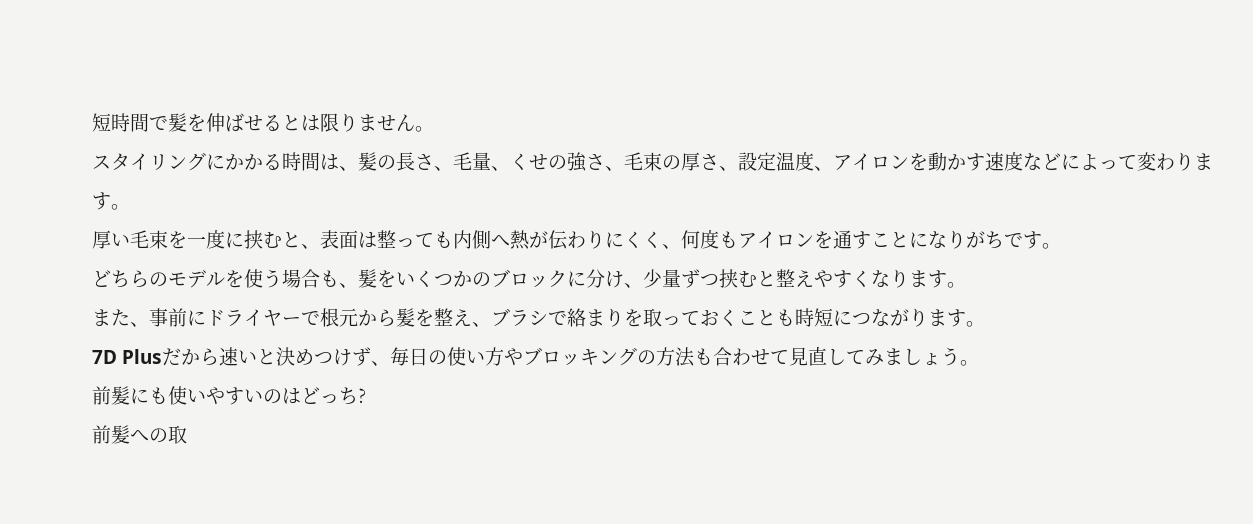短時間で髪を伸ばせるとは限りません。
スタイリングにかかる時間は、髪の長さ、毛量、くせの強さ、毛束の厚さ、設定温度、アイロンを動かす速度などによって変わります。
厚い毛束を一度に挟むと、表面は整っても内側へ熱が伝わりにくく、何度もアイロンを通すことになりがちです。
どちらのモデルを使う場合も、髪をいくつかのブロックに分け、少量ずつ挟むと整えやすくなります。
また、事前にドライヤーで根元から髪を整え、ブラシで絡まりを取っておくことも時短につながります。
7D Plusだから速いと決めつけず、毎日の使い方やブロッキングの方法も合わせて見直してみましょう。
前髪にも使いやすいのはどっち?
前髪への取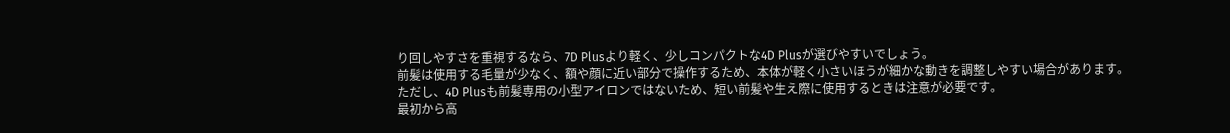り回しやすさを重視するなら、7D Plusより軽く、少しコンパクトな4D Plusが選びやすいでしょう。
前髪は使用する毛量が少なく、額や顔に近い部分で操作するため、本体が軽く小さいほうが細かな動きを調整しやすい場合があります。
ただし、4D Plusも前髪専用の小型アイロンではないため、短い前髪や生え際に使用するときは注意が必要です。
最初から高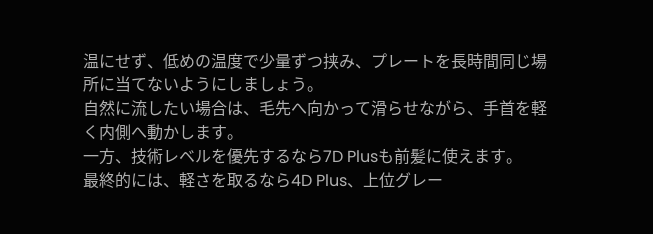温にせず、低めの温度で少量ずつ挟み、プレートを長時間同じ場所に当てないようにしましょう。
自然に流したい場合は、毛先へ向かって滑らせながら、手首を軽く内側へ動かします。
一方、技術レベルを優先するなら7D Plusも前髪に使えます。
最終的には、軽さを取るなら4D Plus、上位グレー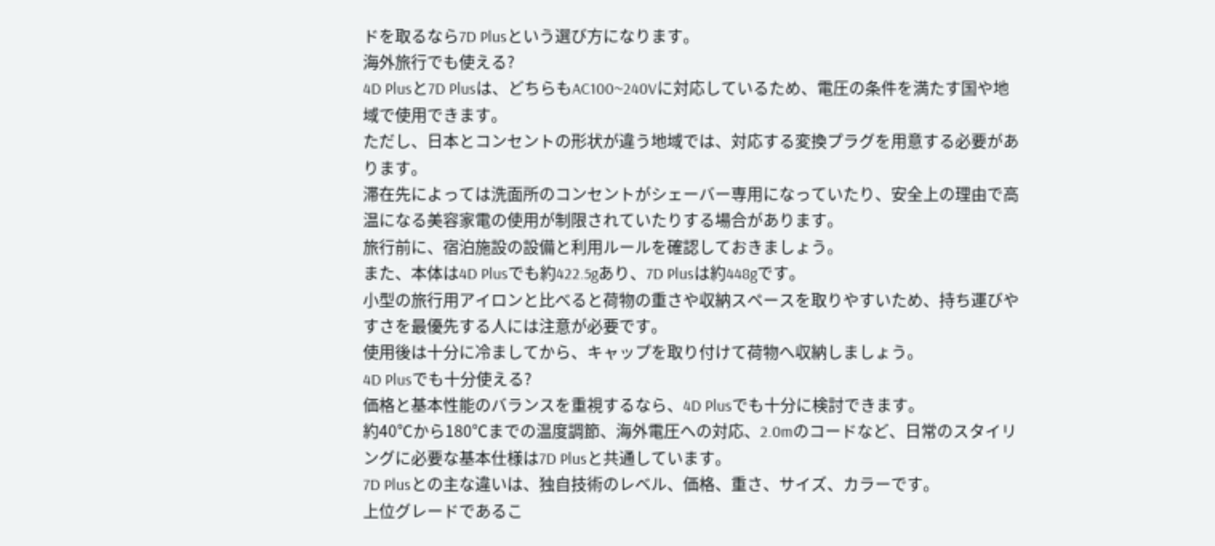ドを取るなら7D Plusという選び方になります。
海外旅行でも使える?
4D Plusと7D Plusは、どちらもAC100~240Vに対応しているため、電圧の条件を満たす国や地域で使用できます。
ただし、日本とコンセントの形状が違う地域では、対応する変換プラグを用意する必要があります。
滞在先によっては洗面所のコンセントがシェーバー専用になっていたり、安全上の理由で高温になる美容家電の使用が制限されていたりする場合があります。
旅行前に、宿泊施設の設備と利用ルールを確認しておきましょう。
また、本体は4D Plusでも約422.5gあり、7D Plusは約448gです。
小型の旅行用アイロンと比べると荷物の重さや収納スペースを取りやすいため、持ち運びやすさを最優先する人には注意が必要です。
使用後は十分に冷ましてから、キャップを取り付けて荷物へ収納しましょう。
4D Plusでも十分使える?
価格と基本性能のバランスを重視するなら、4D Plusでも十分に検討できます。
約40℃から180℃までの温度調節、海外電圧への対応、2.0mのコードなど、日常のスタイリングに必要な基本仕様は7D Plusと共通しています。
7D Plusとの主な違いは、独自技術のレベル、価格、重さ、サイズ、カラーです。
上位グレードであるこ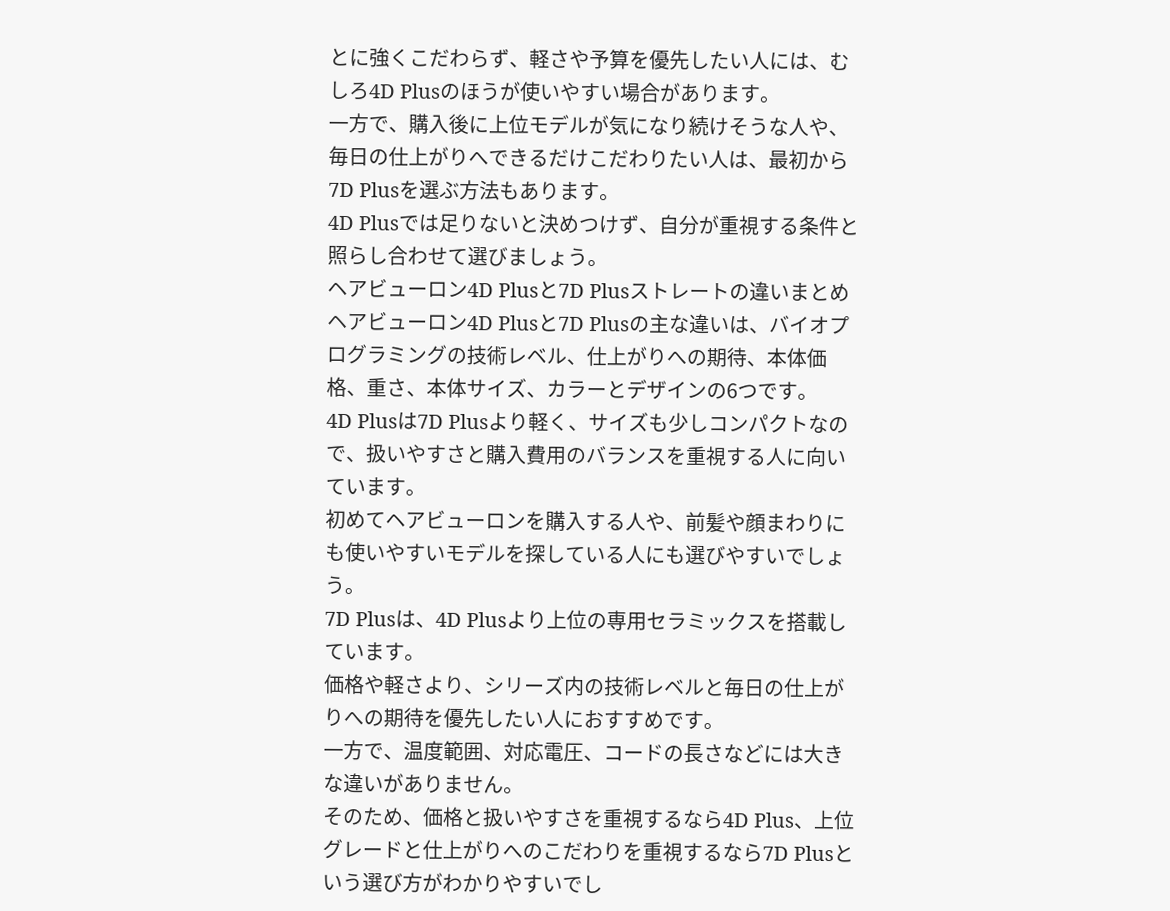とに強くこだわらず、軽さや予算を優先したい人には、むしろ4D Plusのほうが使いやすい場合があります。
一方で、購入後に上位モデルが気になり続けそうな人や、毎日の仕上がりへできるだけこだわりたい人は、最初から7D Plusを選ぶ方法もあります。
4D Plusでは足りないと決めつけず、自分が重視する条件と照らし合わせて選びましょう。
ヘアビューロン4D Plusと7D Plusストレートの違いまとめ
ヘアビューロン4D Plusと7D Plusの主な違いは、バイオプログラミングの技術レベル、仕上がりへの期待、本体価格、重さ、本体サイズ、カラーとデザインの6つです。
4D Plusは7D Plusより軽く、サイズも少しコンパクトなので、扱いやすさと購入費用のバランスを重視する人に向いています。
初めてヘアビューロンを購入する人や、前髪や顔まわりにも使いやすいモデルを探している人にも選びやすいでしょう。
7D Plusは、4D Plusより上位の専用セラミックスを搭載しています。
価格や軽さより、シリーズ内の技術レベルと毎日の仕上がりへの期待を優先したい人におすすめです。
一方で、温度範囲、対応電圧、コードの長さなどには大きな違いがありません。
そのため、価格と扱いやすさを重視するなら4D Plus、上位グレードと仕上がりへのこだわりを重視するなら7D Plusという選び方がわかりやすいでし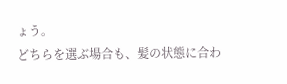ょう。
どちらを選ぶ場合も、髪の状態に合わ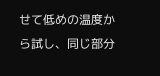せて低めの温度から試し、同じ部分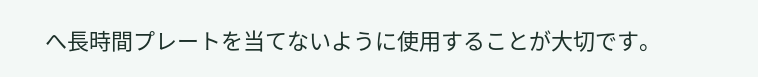へ長時間プレートを当てないように使用することが大切です。